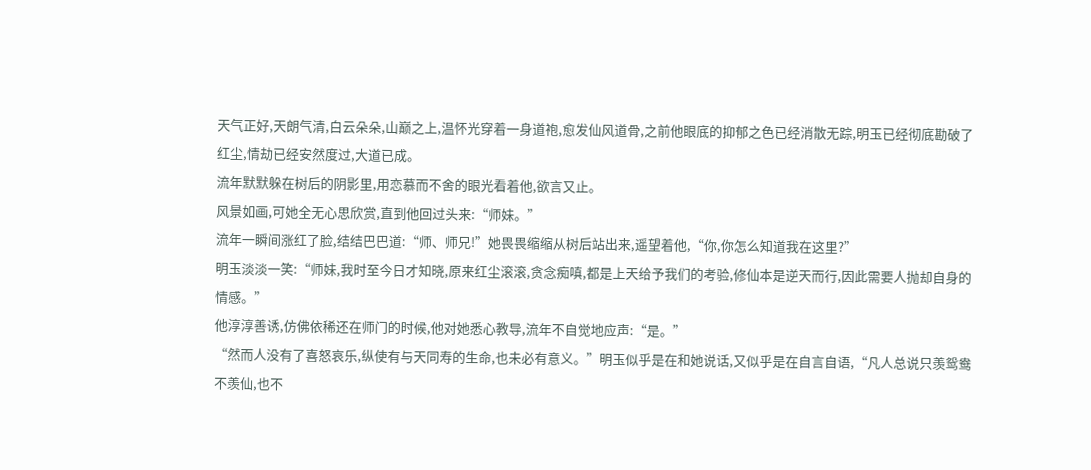天气正好,天朗气清,白云朵朵,山巅之上,温怀光穿着一身道袍,愈发仙风道骨,之前他眼底的抑郁之色已经消散无踪,明玉已经彻底勘破了红尘,情劫已经安然度过,大道已成。
流年默默躲在树后的阴影里,用恋慕而不舍的眼光看着他,欲言又止。
风景如画,可她全无心思欣赏,直到他回过头来:“师妹。”
流年一瞬间涨红了脸,结结巴巴道:“师、师兄!”她畏畏缩缩从树后站出来,遥望着他,“你,你怎么知道我在这里?”
明玉淡淡一笑:“师妹,我时至今日才知晓,原来红尘滚滚,贪念痴嗔,都是上天给予我们的考验,修仙本是逆天而行,因此需要人抛却自身的情感。”
他淳淳善诱,仿佛依稀还在师门的时候,他对她悉心教导,流年不自觉地应声:“是。”
“然而人没有了喜怒哀乐,纵使有与天同寿的生命,也未必有意义。”明玉似乎是在和她说话,又似乎是在自言自语,“凡人总说只羡鸳鸯不羡仙,也不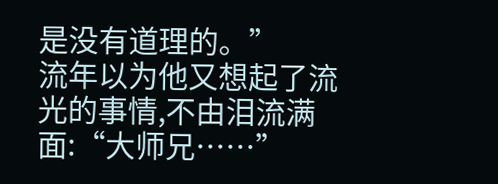是没有道理的。”
流年以为他又想起了流光的事情,不由泪流满面:“大师兄……”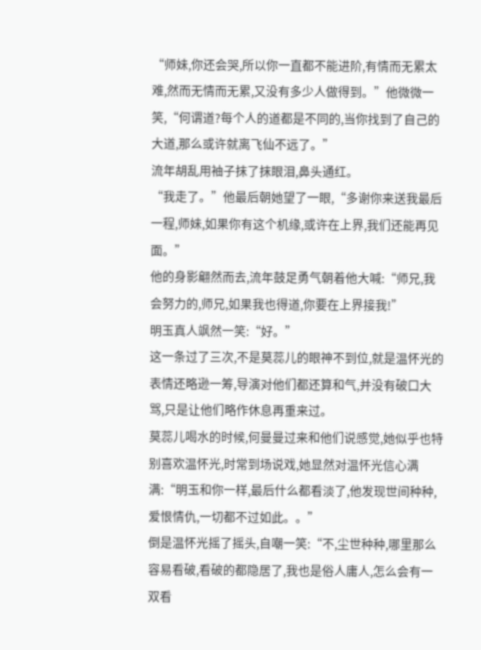“师妹,你还会哭,所以你一直都不能进阶,有情而无累太难,然而无情而无累,又没有多少人做得到。”他微微一笑,“何谓道?每个人的道都是不同的,当你找到了自己的大道,那么或许就离飞仙不远了。”
流年胡乱用袖子抹了抹眼泪,鼻头通红。
“我走了。”他最后朝她望了一眼,“多谢你来送我最后一程,师妹,如果你有这个机缘,或许在上界,我们还能再见面。”
他的身影翩然而去,流年鼓足勇气朝着他大喊:“师兄,我会努力的,师兄,如果我也得道,你要在上界接我!”
明玉真人飒然一笑:“好。”
这一条过了三次,不是莫蕊儿的眼神不到位,就是温怀光的表情还略逊一筹,导演对他们都还算和气,并没有破口大骂,只是让他们略作休息再重来过。
莫蕊儿喝水的时候,何曼曼过来和他们说感觉,她似乎也特别喜欢温怀光,时常到场说戏,她显然对温怀光信心满满:“明玉和你一样,最后什么都看淡了,他发现世间种种,爱恨情仇,一切都不过如此。。”
倒是温怀光摇了摇头,自嘲一笑:“不,尘世种种,哪里那么容易看破,看破的都隐居了,我也是俗人庸人,怎么会有一双看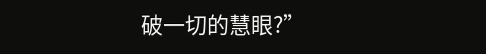破一切的慧眼?”